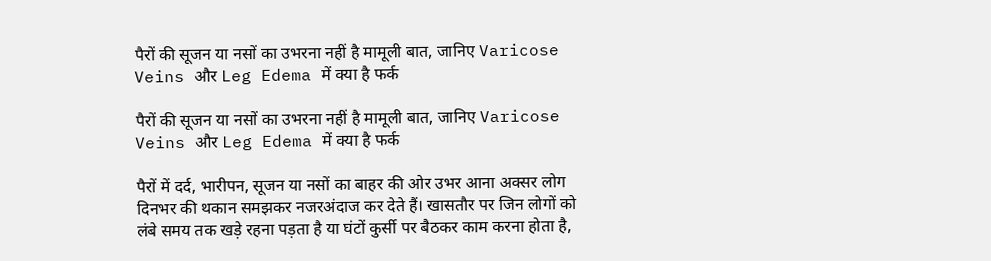पैरों की सूजन या नसों का उभरना नहीं है मामूली बात, जानिए Varicose Veins और Leg Edema में क्या है फर्क

पैरों की सूजन या नसों का उभरना नहीं है मामूली बात, जानिए Varicose Veins और Leg Edema में क्या है फर्क

पैरों में दर्द, भारीपन, सूजन या नसों का बाहर की ओर उभर आना अक्सर लोग दिनभर की थकान समझकर नजरअंदाज कर देते हैं। खासतौर पर जिन लोगों को लंबे समय तक खड़े रहना पड़ता है या घंटों कुर्सी पर बैठकर काम करना होता है,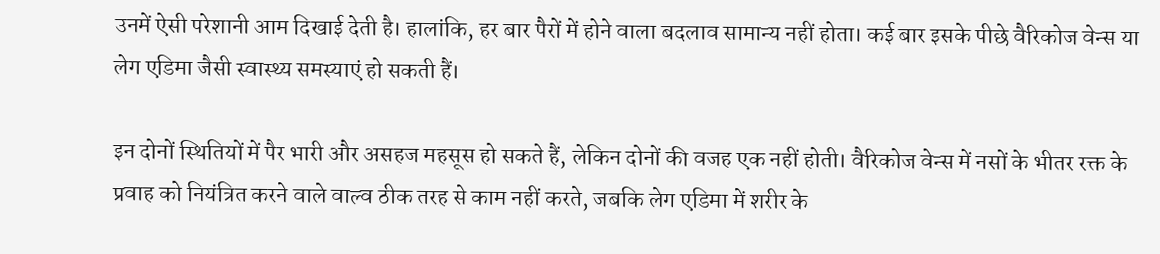उनमें ऐसी परेशानी आम दिखाई देती है। हालांकि, हर बार पैरों में होने वाला बदलाव सामान्य नहीं होता। कई बार इसके पीछे वैरिकोज वेन्स या लेग एडिमा जैसी स्वास्थ्य समस्याएं हो सकती हैं।

इन दोनों स्थितियों में पैर भारी और असहज महसूस हो सकते हैं, लेकिन दोनों की वजह एक नहीं होती। वैरिकोज वेन्स में नसों के भीतर रक्त के प्रवाह को नियंत्रित करने वाले वाल्व ठीक तरह से काम नहीं करते, जबकि लेग एडिमा में शरीर के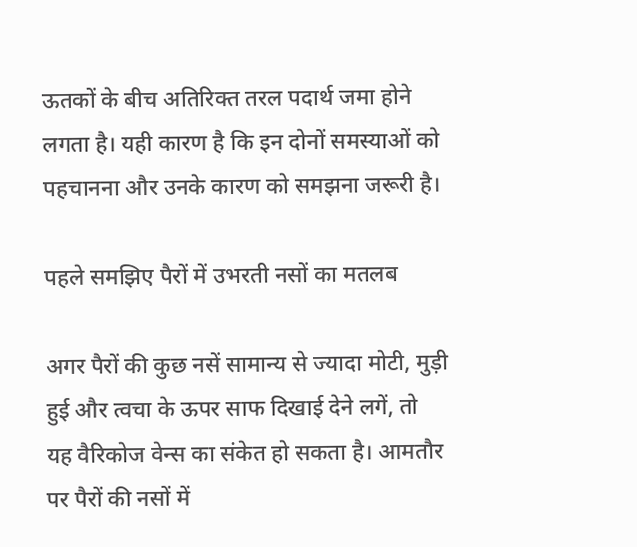ऊतकों के बीच अतिरिक्त तरल पदार्थ जमा होने लगता है। यही कारण है कि इन दोनों समस्याओं को पहचानना और उनके कारण को समझना जरूरी है।

पहले समझिए पैरों में उभरती नसों का मतलब

अगर पैरों की कुछ नसें सामान्य से ज्यादा मोटी, मुड़ी हुई और त्वचा के ऊपर साफ दिखाई देने लगें, तो यह वैरिकोज वेन्स का संकेत हो सकता है। आमतौर पर पैरों की नसों में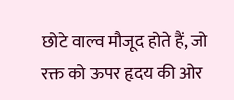छोटे वाल्व मौजूद होते हैं, जो रक्त को ऊपर हृदय की ओर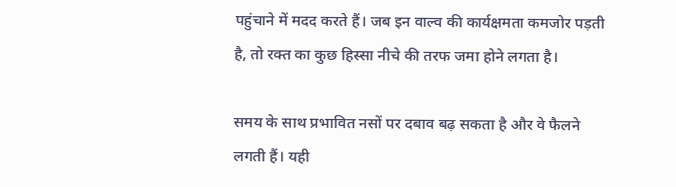पहुंचाने में मदद करते हैं। जब इन वाल्व की कार्यक्षमता कमजोर पड़ती है, तो रक्त का कुछ हिस्सा नीचे की तरफ जमा होने लगता है।

समय के साथ प्रभावित नसों पर दबाव बढ़ सकता है और वे फैलने लगती हैं। यही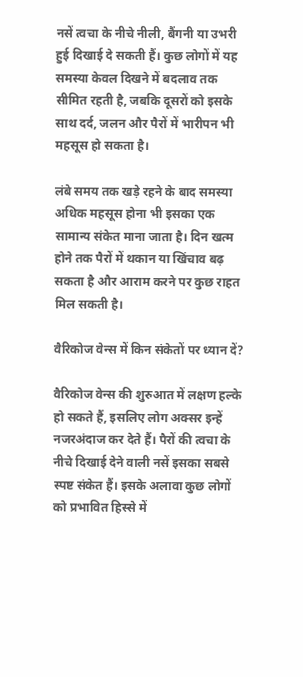नसें त्वचा के नीचे नीली, बैंगनी या उभरी हुई दिखाई दे सकती हैं। कुछ लोगों में यह समस्या केवल दिखने में बदलाव तक सीमित रहती है, जबकि दूसरों को इसके साथ दर्द, जलन और पैरों में भारीपन भी महसूस हो सकता है।

लंबे समय तक खड़े रहने के बाद समस्या अधिक महसूस होना भी इसका एक सामान्य संकेत माना जाता है। दिन खत्म होने तक पैरों में थकान या खिंचाव बढ़ सकता है और आराम करने पर कुछ राहत मिल सकती है।

वैरिकोज वेन्स में किन संकेतों पर ध्यान दें?

वैरिकोज वेन्स की शुरुआत में लक्षण हल्के हो सकते हैं, इसलिए लोग अक्सर इन्हें नजरअंदाज कर देते हैं। पैरों की त्वचा के नीचे दिखाई देने वाली नसें इसका सबसे स्पष्ट संकेत हैं। इसके अलावा कुछ लोगों को प्रभावित हिस्से में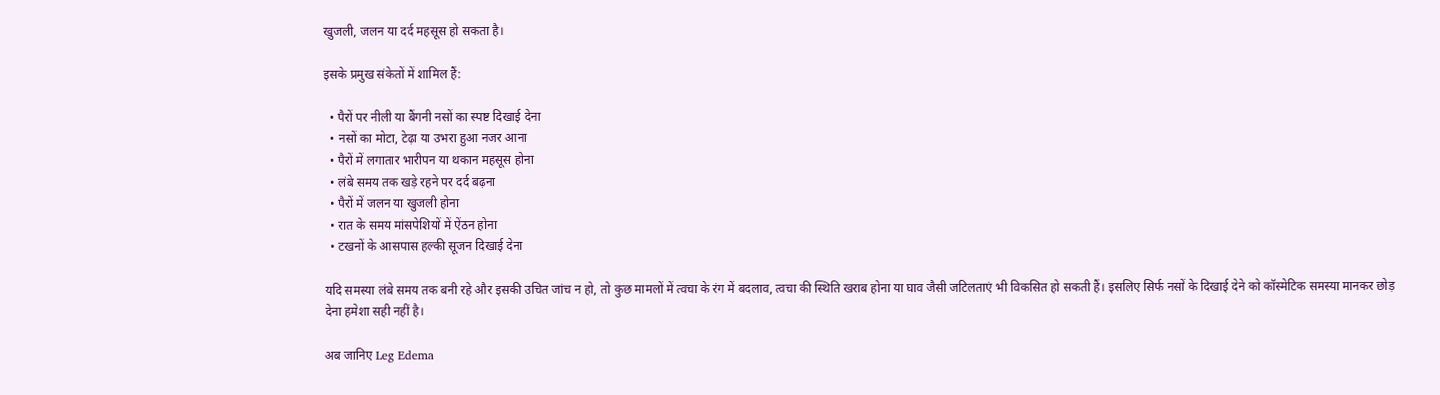खुजली, जलन या दर्द महसूस हो सकता है।

इसके प्रमुख संकेतों में शामिल हैं:

  • पैरों पर नीली या बैंगनी नसों का स्पष्ट दिखाई देना
  • नसों का मोटा, टेढ़ा या उभरा हुआ नजर आना
  • पैरों में लगातार भारीपन या थकान महसूस होना
  • लंबे समय तक खड़े रहने पर दर्द बढ़ना
  • पैरों में जलन या खुजली होना
  • रात के समय मांसपेशियों में ऐंठन होना
  • टखनों के आसपास हल्की सूजन दिखाई देना

यदि समस्या लंबे समय तक बनी रहे और इसकी उचित जांच न हो, तो कुछ मामलों में त्वचा के रंग में बदलाव, त्वचा की स्थिति खराब होना या घाव जैसी जटिलताएं भी विकसित हो सकती हैं। इसलिए सिर्फ नसों के दिखाई देने को कॉस्मेटिक समस्या मानकर छोड़ देना हमेशा सही नहीं है।

अब जानिए Leg Edema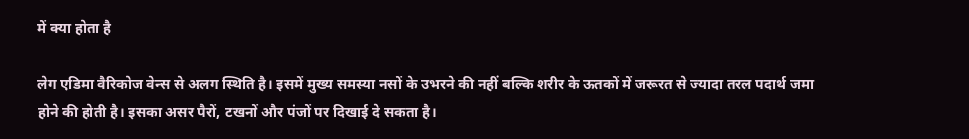में क्या होता है

लेग एडिमा वैरिकोज वेन्स से अलग स्थिति है। इसमें मुख्य समस्या नसों के उभरने की नहीं बल्कि शरीर के ऊतकों में जरूरत से ज्यादा तरल पदार्थ जमा होने की होती है। इसका असर पैरों, टखनों और पंजों पर दिखाई दे सकता है।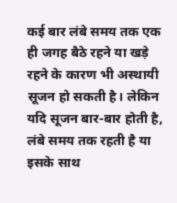कई बार लंबे समय तक एक ही जगह बैठे रहने या खड़े रहने के कारण भी अस्थायी सूजन हो सकती है। लेकिन यदि सूजन बार-बार होती है, लंबे समय तक रहती है या इसके साथ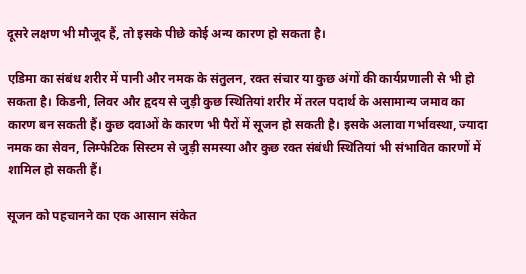दूसरे लक्षण भी मौजूद हैं, तो इसके पीछे कोई अन्य कारण हो सकता है।

एडिमा का संबंध शरीर में पानी और नमक के संतुलन, रक्त संचार या कुछ अंगों की कार्यप्रणाली से भी हो सकता है। किडनी, लिवर और हृदय से जुड़ी कुछ स्थितियां शरीर में तरल पदार्थ के असामान्य जमाव का कारण बन सकती हैं। कुछ दवाओं के कारण भी पैरों में सूजन हो सकती है। इसके अलावा गर्भावस्था, ज्यादा नमक का सेवन, लिम्फेटिक सिस्टम से जुड़ी समस्या और कुछ रक्त संबंधी स्थितियां भी संभावित कारणों में शामिल हो सकती हैं।

सूजन को पहचानने का एक आसान संकेत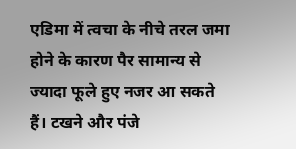एडिमा में त्वचा के नीचे तरल जमा होने के कारण पैर सामान्य से ज्यादा फूले हुए नजर आ सकते हैं। टखने और पंजे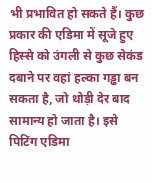भी प्रभावित हो सकते हैं। कुछ प्रकार की एडिमा में सूजे हुए हिस्से को उंगली से कुछ सेकंड दबाने पर वहां हल्का गड्ढा बन सकता है, जो थोड़ी देर बाद सामान्य हो जाता है। इसे पिटिंग एडिमा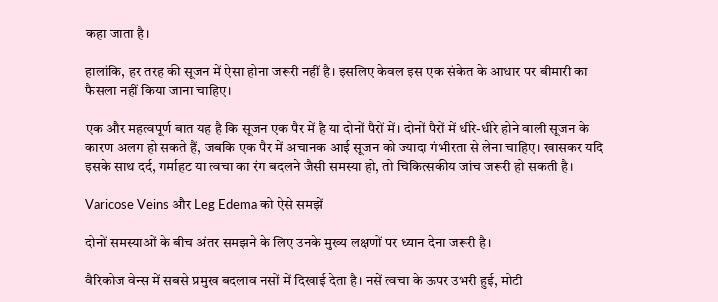कहा जाता है।

हालांकि, हर तरह की सूजन में ऐसा होना जरूरी नहीं है। इसलिए केवल इस एक संकेत के आधार पर बीमारी का फैसला नहीं किया जाना चाहिए।

एक और महत्वपूर्ण बात यह है कि सूजन एक पैर में है या दोनों पैरों में। दोनों पैरों में धीरे-धीरे होने वाली सूजन के कारण अलग हो सकते हैं, जबकि एक पैर में अचानक आई सूजन को ज्यादा गंभीरता से लेना चाहिए। खासकर यदि इसके साथ दर्द, गर्माहट या त्वचा का रंग बदलने जैसी समस्या हो, तो चिकित्सकीय जांच जरूरी हो सकती है।

Varicose Veins और Leg Edema को ऐसे समझें

दोनों समस्याओं के बीच अंतर समझने के लिए उनके मुख्य लक्षणों पर ध्यान देना जरूरी है।

वैरिकोज वेन्स में सबसे प्रमुख बदलाव नसों में दिखाई देता है। नसें त्वचा के ऊपर उभरी हुई, मोटी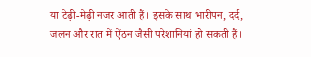या टेढ़ी-मेढ़ी नजर आती हैं। इसके साथ भारीपन, दर्द, जलन और रात में ऐंठन जैसी परेशानियां हो सकती हैं।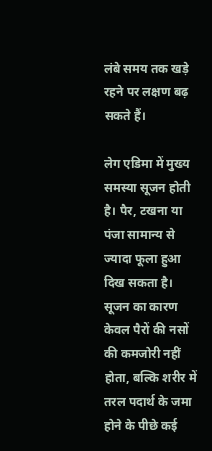लंबे समय तक खड़े रहने पर लक्षण बढ़ सकते हैं।

लेग एडिमा में मुख्य समस्या सूजन होती है। पैर, टखना या पंजा सामान्य से ज्यादा फूला हुआ दिख सकता है। सूजन का कारण केवल पैरों की नसों की कमजोरी नहीं होता, बल्कि शरीर में तरल पदार्थ के जमा होने के पीछे कई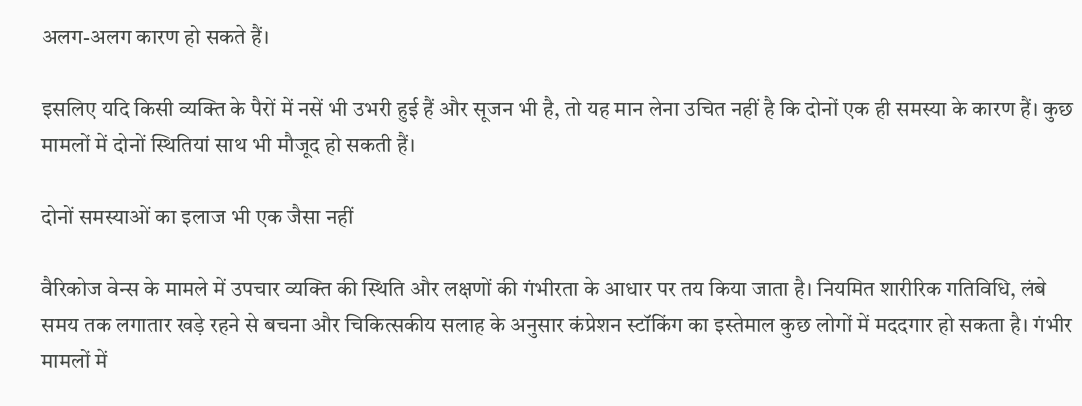अलग-अलग कारण हो सकते हैं।

इसलिए यदि किसी व्यक्ति के पैरों में नसें भी उभरी हुई हैं और सूजन भी है, तो यह मान लेना उचित नहीं है कि दोनों एक ही समस्या के कारण हैं। कुछ मामलों में दोनों स्थितियां साथ भी मौजूद हो सकती हैं।

दोनों समस्याओं का इलाज भी एक जैसा नहीं

वैरिकोज वेन्स के मामले में उपचार व्यक्ति की स्थिति और लक्षणों की गंभीरता के आधार पर तय किया जाता है। नियमित शारीरिक गतिविधि, लंबे समय तक लगातार खड़े रहने से बचना और चिकित्सकीय सलाह के अनुसार कंप्रेशन स्टॉकिंग का इस्तेमाल कुछ लोगों में मददगार हो सकता है। गंभीर मामलों में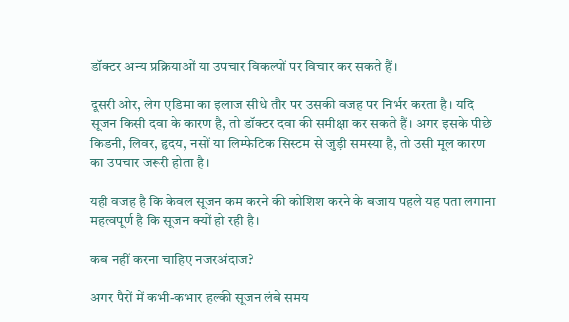डॉक्टर अन्य प्रक्रियाओं या उपचार विकल्पों पर विचार कर सकते हैं।

दूसरी ओर, लेग एडिमा का इलाज सीधे तौर पर उसकी वजह पर निर्भर करता है। यदि सूजन किसी दवा के कारण है, तो डॉक्टर दवा की समीक्षा कर सकते हैं। अगर इसके पीछे किडनी, लिवर, हृदय, नसों या लिम्फेटिक सिस्टम से जुड़ी समस्या है, तो उसी मूल कारण का उपचार जरूरी होता है।

यही वजह है कि केवल सूजन कम करने की कोशिश करने के बजाय पहले यह पता लगाना महत्वपूर्ण है कि सूजन क्यों हो रही है।

कब नहीं करना चाहिए नजरअंदाज?

अगर पैरों में कभी-कभार हल्की सूजन लंबे समय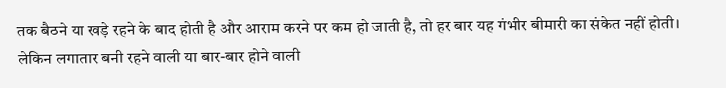तक बैठने या खड़े रहने के बाद होती है और आराम करने पर कम हो जाती है, तो हर बार यह गंभीर बीमारी का संकेत नहीं होती। लेकिन लगातार बनी रहने वाली या बार-बार होने वाली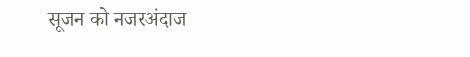सूजन को नजरअंदाज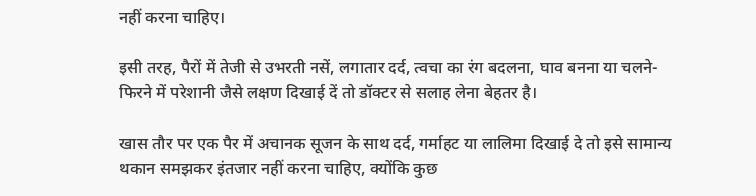नहीं करना चाहिए।

इसी तरह, पैरों में तेजी से उभरती नसें, लगातार दर्द, त्वचा का रंग बदलना, घाव बनना या चलने-फिरने में परेशानी जैसे लक्षण दिखाई दें तो डॉक्टर से सलाह लेना बेहतर है।

खास तौर पर एक पैर में अचानक सूजन के साथ दर्द, गर्माहट या लालिमा दिखाई दे तो इसे सामान्य थकान समझकर इंतजार नहीं करना चाहिए, क्योंकि कुछ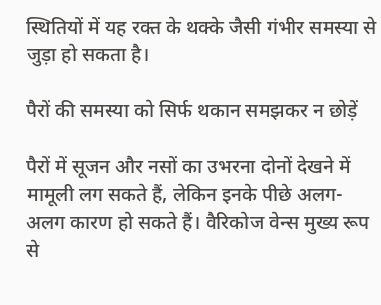स्थितियों में यह रक्त के थक्के जैसी गंभीर समस्या से जुड़ा हो सकता है।

पैरों की समस्या को सिर्फ थकान समझकर न छोड़ें

पैरों में सूजन और नसों का उभरना दोनों देखने में मामूली लग सकते हैं, लेकिन इनके पीछे अलग-अलग कारण हो सकते हैं। वैरिकोज वेन्स मुख्य रूप से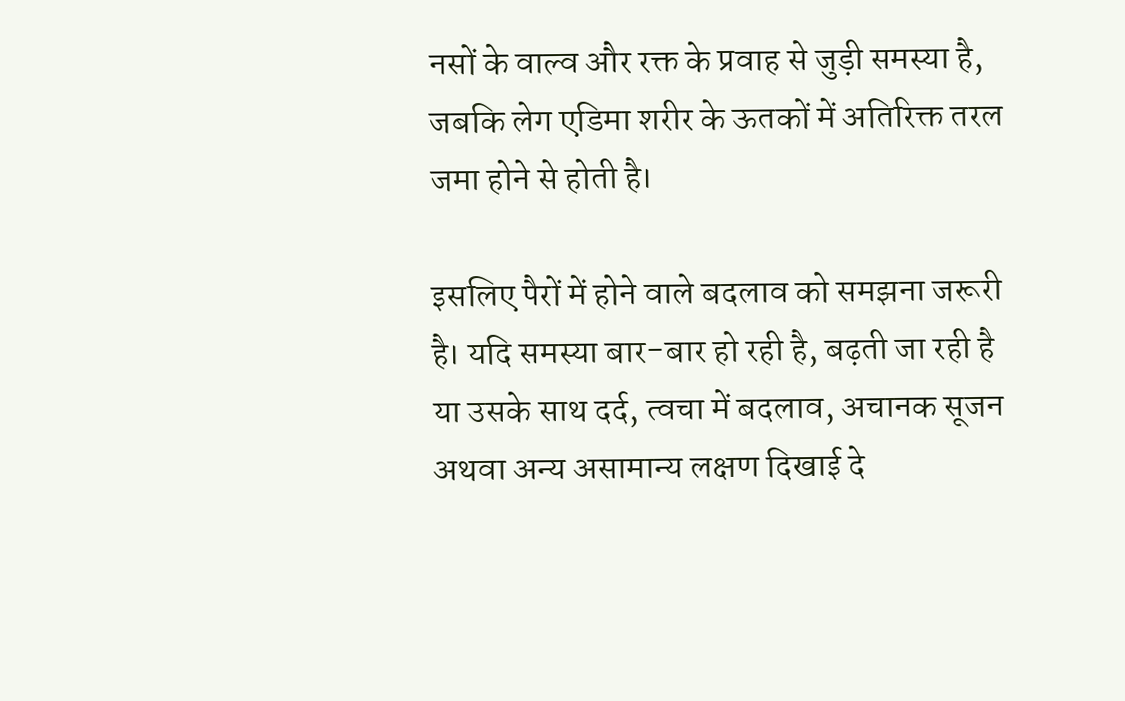नसों के वाल्व और रक्त के प्रवाह से जुड़ी समस्या है, जबकि लेग एडिमा शरीर के ऊतकों में अतिरिक्त तरल जमा होने से होती है।

इसलिए पैरों में होने वाले बदलाव को समझना जरूरी है। यदि समस्या बार-बार हो रही है, बढ़ती जा रही है या उसके साथ दर्द, त्वचा में बदलाव, अचानक सूजन अथवा अन्य असामान्य लक्षण दिखाई दे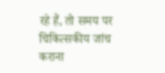रहे हैं, तो समय पर चिकित्सकीय जांच कराना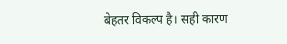बेहतर विकल्प है। सही कारण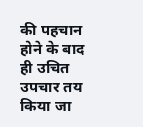की पहचान होने के बाद ही उचित उपचार तय किया जा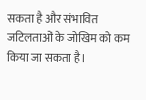सकता है और संभावित जटिलताओं के जोखिम को कम किया जा सकता है।